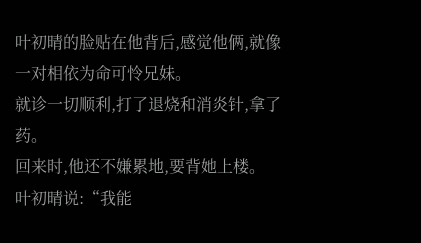叶初晴的脸贴在他背后,感觉他俩,就像一对相依为命可怜兄妹。
就诊一切顺利,打了退烧和消炎针,拿了药。
回来时,他还不嫌累地,要背她上楼。
叶初晴说:“我能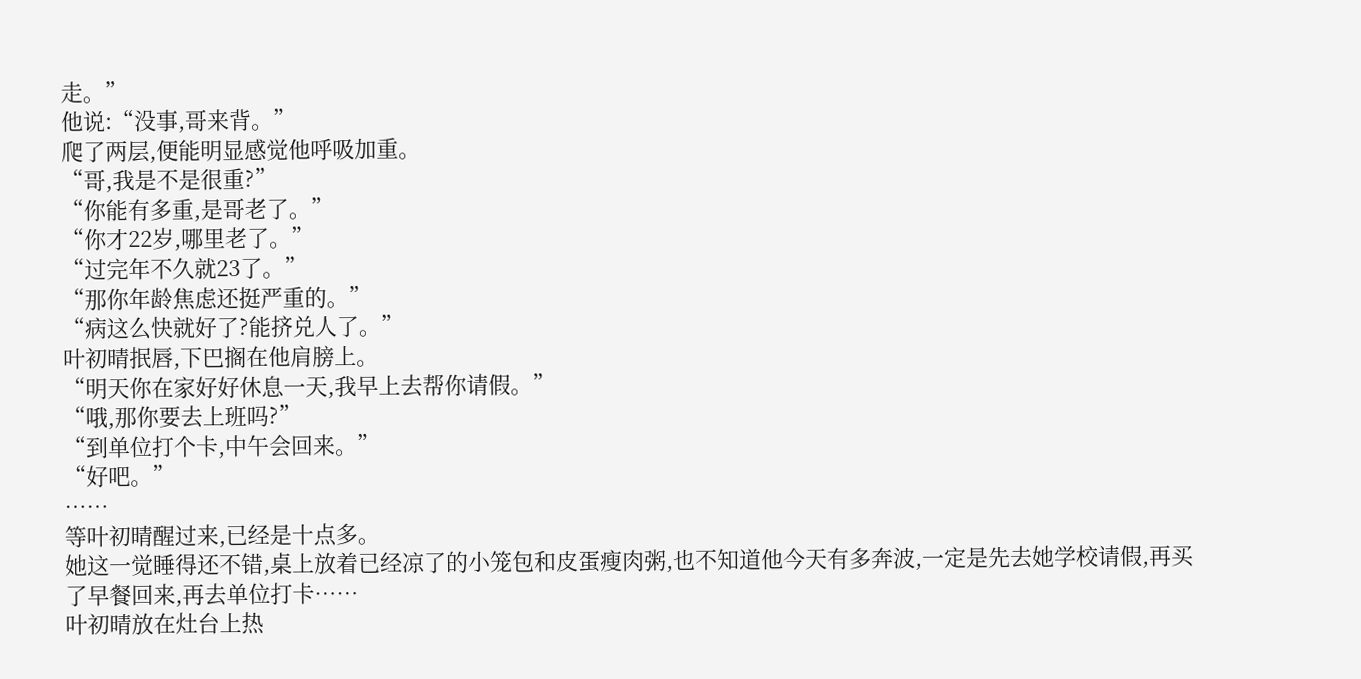走。”
他说:“没事,哥来背。”
爬了两层,便能明显感觉他呼吸加重。
“哥,我是不是很重?”
“你能有多重,是哥老了。”
“你才22岁,哪里老了。”
“过完年不久就23了。”
“那你年龄焦虑还挺严重的。”
“病这么快就好了?能挤兑人了。”
叶初晴抿唇,下巴搁在他肩膀上。
“明天你在家好好休息一天,我早上去帮你请假。”
“哦,那你要去上班吗?”
“到单位打个卡,中午会回来。”
“好吧。”
……
等叶初晴醒过来,已经是十点多。
她这一觉睡得还不错,桌上放着已经凉了的小笼包和皮蛋瘦肉粥,也不知道他今天有多奔波,一定是先去她学校请假,再买了早餐回来,再去单位打卡……
叶初晴放在灶台上热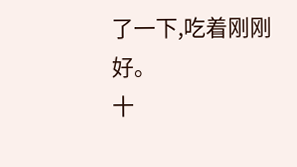了一下,吃着刚刚好。
十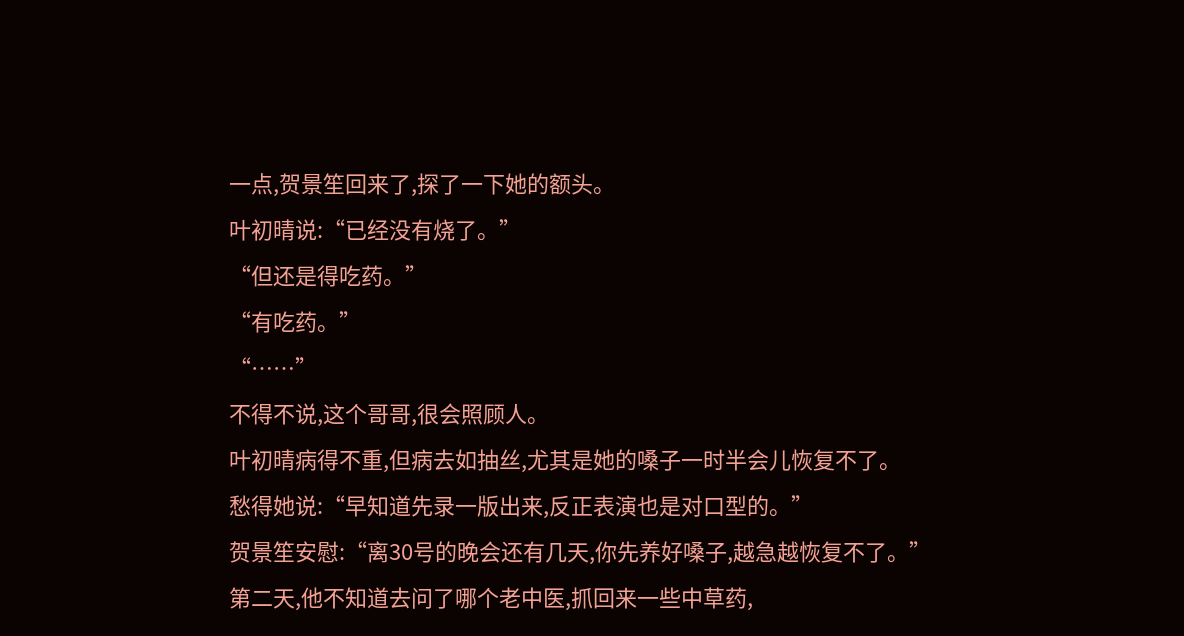一点,贺景笙回来了,探了一下她的额头。
叶初晴说:“已经没有烧了。”
“但还是得吃药。”
“有吃药。”
“……”
不得不说,这个哥哥,很会照顾人。
叶初晴病得不重,但病去如抽丝,尤其是她的嗓子一时半会儿恢复不了。
愁得她说:“早知道先录一版出来,反正表演也是对口型的。”
贺景笙安慰:“离30号的晚会还有几天,你先养好嗓子,越急越恢复不了。”
第二天,他不知道去问了哪个老中医,抓回来一些中草药,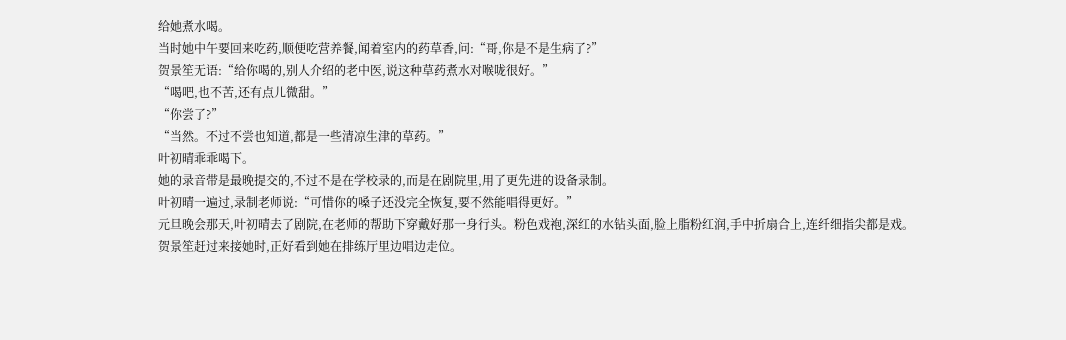给她煮水喝。
当时她中午要回来吃药,顺便吃营养餐,闻着室内的药草香,问:“哥,你是不是生病了?”
贺景笙无语:“给你喝的,别人介绍的老中医,说这种草药煮水对喉咙很好。”
“喝吧,也不苦,还有点儿微甜。”
“你尝了?”
“当然。不过不尝也知道,都是一些清凉生津的草药。”
叶初晴乖乖喝下。
她的录音带是最晚提交的,不过不是在学校录的,而是在剧院里,用了更先进的设备录制。
叶初晴一遍过,录制老师说:“可惜你的嗓子还没完全恢复,要不然能唱得更好。”
元旦晚会那天,叶初晴去了剧院,在老师的帮助下穿戴好那一身行头。粉色戏袍,深红的水钻头面,脸上脂粉红润,手中折扇合上,连纤细指尖都是戏。
贺景笙赶过来接她时,正好看到她在排练厅里边唱边走位。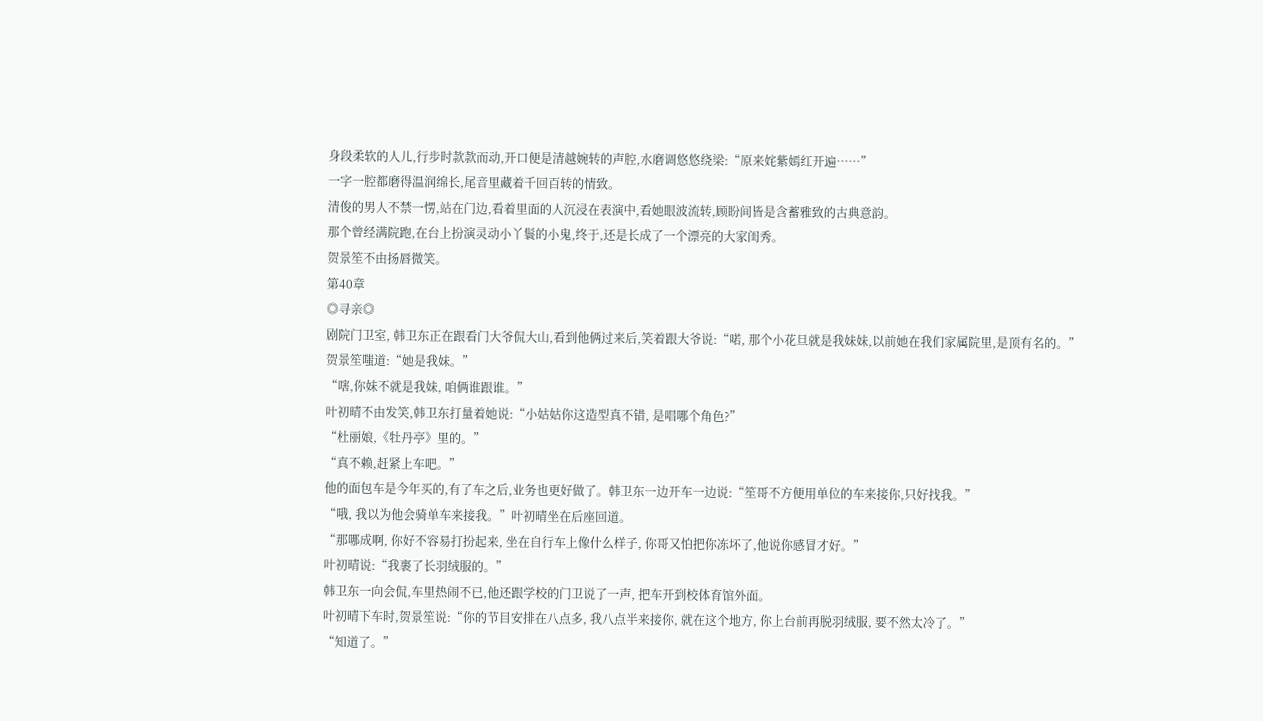身段柔软的人儿,行步时款款而动,开口便是清越婉转的声腔,水磨调悠悠绕梁:“原来姹紫嫣红开遍……”
一字一腔都磨得温润绵长,尾音里藏着千回百转的情致。
清俊的男人不禁一愣,站在门边,看着里面的人沉浸在表演中,看她眼波流转,顾盼间皆是含蓄雅致的古典意韵。
那个曾经满院跑,在台上扮演灵动小丫鬟的小鬼,终于,还是长成了一个漂亮的大家闺秀。
贺景笙不由扬唇微笑。
第40章
◎寻亲◎
剧院门卫室, 韩卫东正在跟看门大爷侃大山,看到他俩过来后,笑着跟大爷说:“喏, 那个小花旦就是我妹妹,以前她在我们家属院里,是顶有名的。”
贺景笙嗤道:“她是我妹。”
“嗐,你妹不就是我妹, 咱俩谁跟谁。”
叶初晴不由发笑,韩卫东打量着她说:“小姑姑你这造型真不错, 是唱哪个角色?”
“杜丽娘,《牡丹亭》里的。”
“真不赖,赶紧上车吧。”
他的面包车是今年买的,有了车之后,业务也更好做了。韩卫东一边开车一边说:“笙哥不方便用单位的车来接你,只好找我。”
“哦, 我以为他会骑单车来接我。”叶初晴坐在后座回道。
“那哪成啊, 你好不容易打扮起来, 坐在自行车上像什么样子, 你哥又怕把你冻坏了,他说你感冒才好。”
叶初晴说:“我裹了长羽绒服的。”
韩卫东一向会侃,车里热闹不已,他还跟学校的门卫说了一声, 把车开到校体育馆外面。
叶初晴下车时,贺景笙说:“你的节目安排在八点多, 我八点半来接你, 就在这个地方, 你上台前再脱羽绒服, 要不然太冷了。”
“知道了。”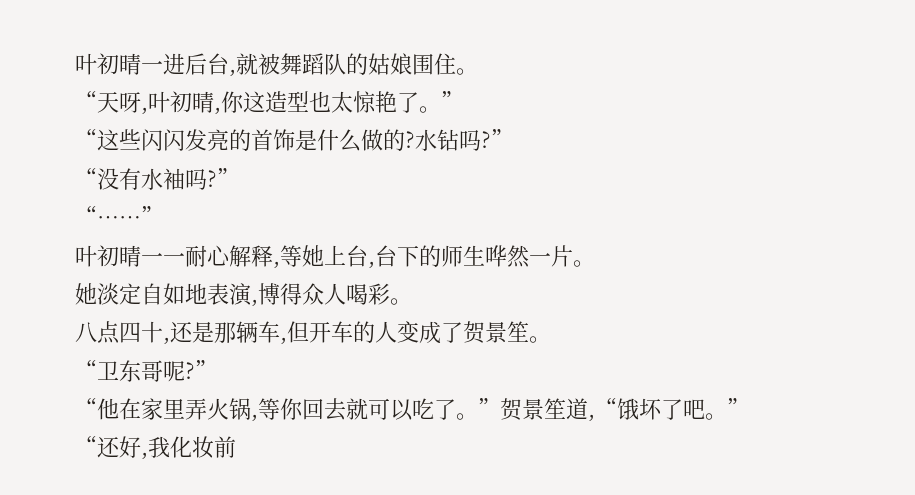叶初晴一进后台,就被舞蹈队的姑娘围住。
“天呀,叶初晴,你这造型也太惊艳了。”
“这些闪闪发亮的首饰是什么做的?水钻吗?”
“没有水袖吗?”
“……”
叶初晴一一耐心解释,等她上台,台下的师生哗然一片。
她淡定自如地表演,博得众人喝彩。
八点四十,还是那辆车,但开车的人变成了贺景笙。
“卫东哥呢?”
“他在家里弄火锅,等你回去就可以吃了。”贺景笙道,“饿坏了吧。”
“还好,我化妆前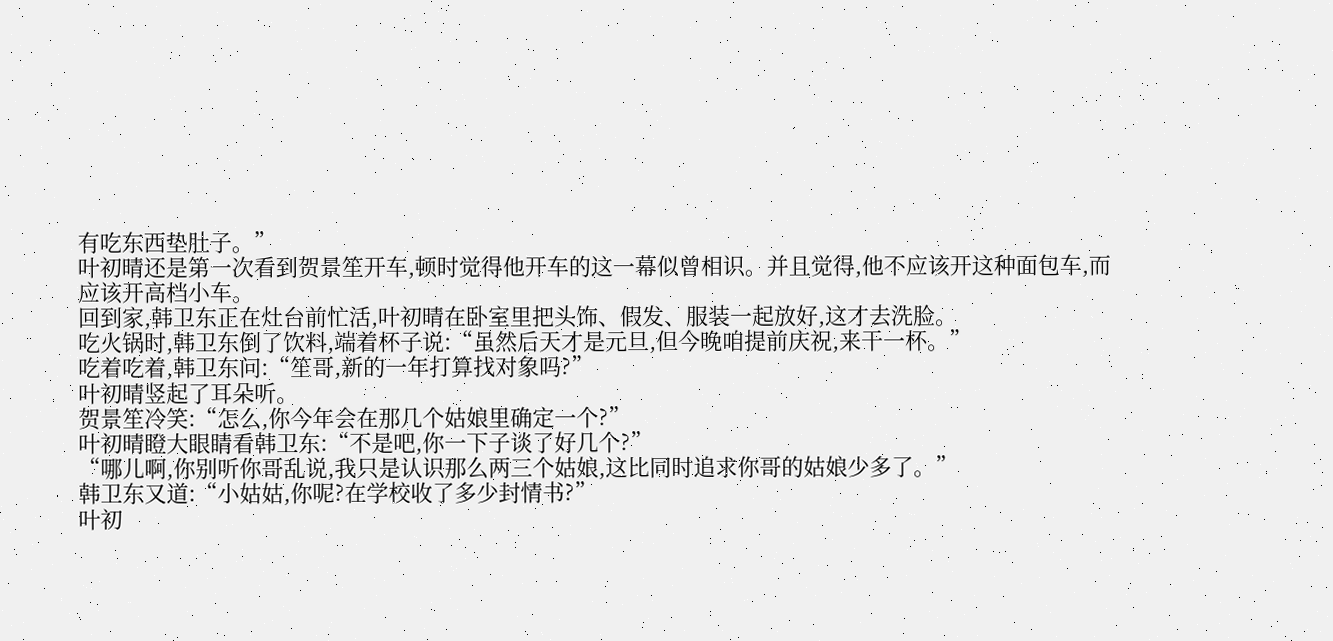有吃东西垫肚子。”
叶初晴还是第一次看到贺景笙开车,顿时觉得他开车的这一幕似曾相识。并且觉得,他不应该开这种面包车,而应该开高档小车。
回到家,韩卫东正在灶台前忙活,叶初晴在卧室里把头饰、假发、服装一起放好,这才去洗脸。
吃火锅时,韩卫东倒了饮料,端着杯子说:“虽然后天才是元旦,但今晚咱提前庆祝,来干一杯。”
吃着吃着,韩卫东问:“笙哥,新的一年打算找对象吗?”
叶初晴竖起了耳朵听。
贺景笙冷笑:“怎么,你今年会在那几个姑娘里确定一个?”
叶初晴瞪大眼睛看韩卫东:“不是吧,你一下子谈了好几个?”
“哪儿啊,你别听你哥乱说,我只是认识那么两三个姑娘,这比同时追求你哥的姑娘少多了。”
韩卫东又道:“小姑姑,你呢?在学校收了多少封情书?”
叶初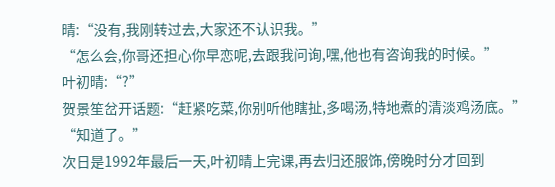晴:“没有,我刚转过去,大家还不认识我。”
“怎么会,你哥还担心你早恋呢,去跟我问询,嘿,他也有咨询我的时候。”
叶初晴:“?”
贺景笙岔开话题:“赶紧吃菜,你别听他瞎扯,多喝汤,特地煮的清淡鸡汤底。”
“知道了。”
次日是1992年最后一天,叶初晴上完课,再去归还服饰,傍晚时分才回到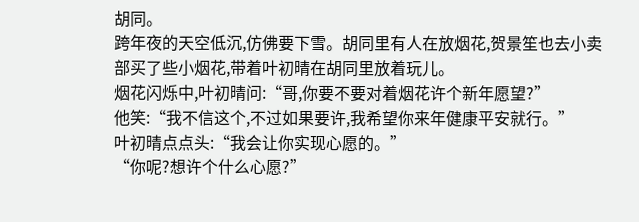胡同。
跨年夜的天空低沉,仿佛要下雪。胡同里有人在放烟花,贺景笙也去小卖部买了些小烟花,带着叶初晴在胡同里放着玩儿。
烟花闪烁中,叶初晴问:“哥,你要不要对着烟花许个新年愿望?”
他笑:“我不信这个,不过如果要许,我希望你来年健康平安就行。”
叶初晴点点头:“我会让你实现心愿的。”
“你呢?想许个什么心愿?”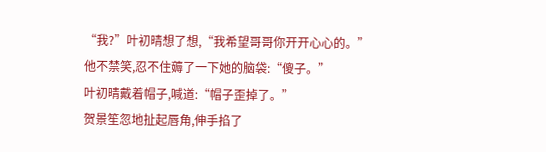“我?”叶初晴想了想,“我希望哥哥你开开心心的。”
他不禁笑,忍不住薅了一下她的脑袋:“傻子。”
叶初晴戴着帽子,喊道:“帽子歪掉了。”
贺景笙忽地扯起唇角,伸手掐了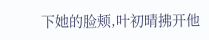下她的脸颊,叶初晴拂开他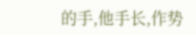的手,他手长,作势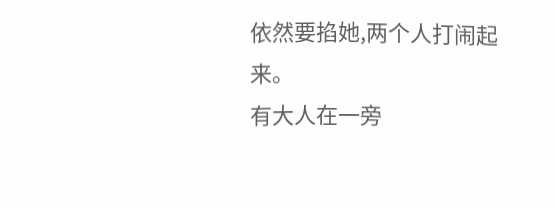依然要掐她,两个人打闹起来。
有大人在一旁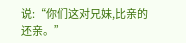说:“你们这对兄妹,比亲的还亲。”